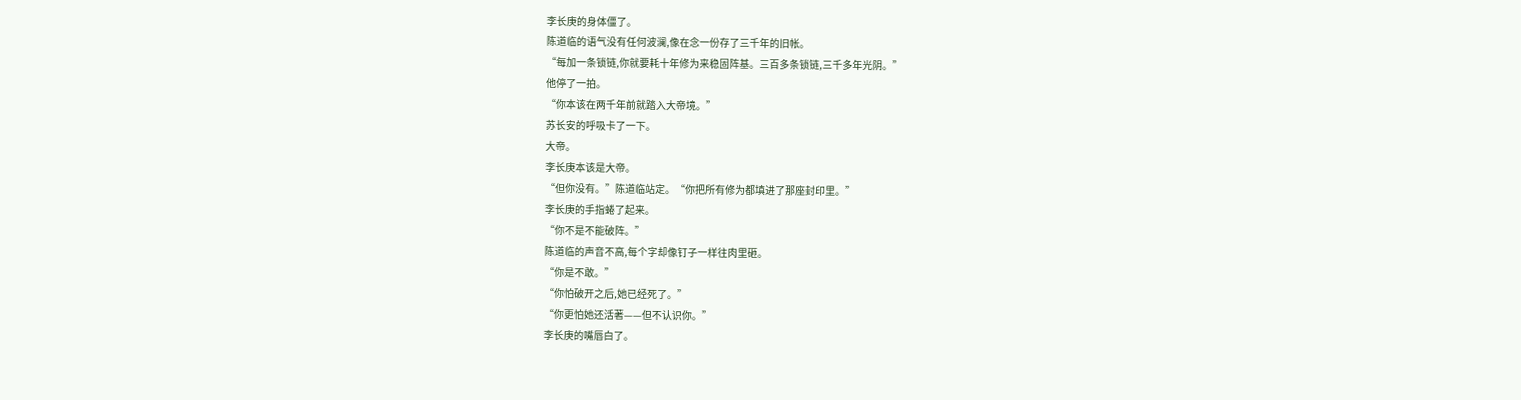李长庚的身体僵了。
陈道临的语气没有任何波澜,像在念一份存了三千年的旧帐。
“每加一条锁链,你就要耗十年修为来稳固阵基。三百多条锁链,三千多年光阴。”
他停了一拍。
“你本该在两千年前就踏入大帝境。”
苏长安的呼吸卡了一下。
大帝。
李长庚本该是大帝。
“但你没有。”陈道临站定。“你把所有修为都填进了那座封印里。”
李长庚的手指蜷了起来。
“你不是不能破阵。”
陈道临的声音不高,每个字却像钉子一样往肉里砸。
“你是不敢。”
“你怕破开之后,她已经死了。”
“你更怕她还活著——但不认识你。”
李长庚的嘴唇白了。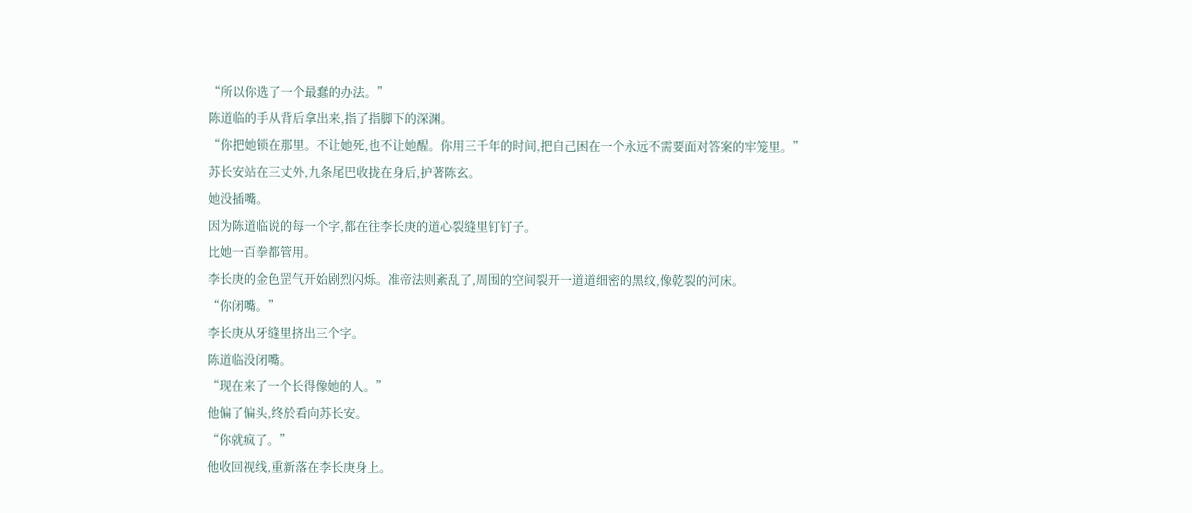“所以你选了一个最蠢的办法。”
陈道临的手从背后拿出来,指了指脚下的深渊。
“你把她锁在那里。不让她死,也不让她醒。你用三千年的时间,把自己困在一个永远不需要面对答案的牢笼里。”
苏长安站在三丈外,九条尾巴收拢在身后,护著陈玄。
她没插嘴。
因为陈道临说的每一个字,都在往李长庚的道心裂缝里钉钉子。
比她一百拳都管用。
李长庚的金色罡气开始剧烈闪烁。准帝法则紊乱了,周围的空间裂开一道道细密的黑纹,像乾裂的河床。
“你闭嘴。”
李长庚从牙缝里挤出三个字。
陈道临没闭嘴。
“现在来了一个长得像她的人。”
他偏了偏头,终於看向苏长安。
“你就疯了。”
他收回视线,重新落在李长庚身上。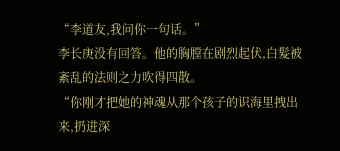“李道友,我问你一句话。”
李长庚没有回答。他的胸膛在剧烈起伏,白髮被紊乱的法则之力吹得四散。
“你刚才把她的神魂从那个孩子的识海里拽出来,扔进深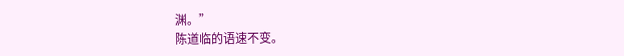渊。”
陈道临的语速不变。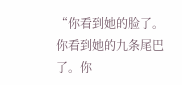“你看到她的脸了。你看到她的九条尾巴了。你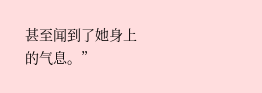甚至闻到了她身上的气息。”